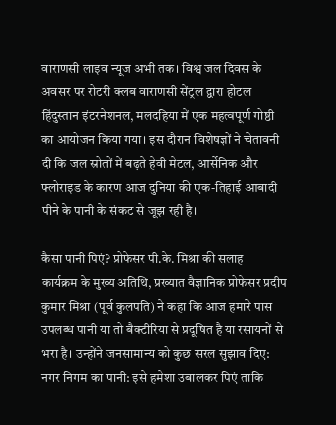वाराणसी लाइव न्यूज अभी तक। विश्व जल दिवस के अवसर पर रोटरी क्लब वाराणसी सेंट्रल द्वारा होटल हिंदुस्तान इंटरनेशनल, मलदहिया में एक महत्वपूर्ण गोष्ठी का आयोजन किया गया। इस दौरान विशेषज्ञों ने चेतावनी दी कि जल स्रोतों में बढ़ते हेवी मेटल, आर्सेनिक और फ्लोराइड के कारण आज दुनिया की एक-तिहाई आबादी पीने के पानी के संकट से जूझ रही है।

कैसा पानी पिएं? प्रोफेसर पी.के. मिश्रा की सलाह
कार्यक्रम के मुख्य अतिथि, प्रख्यात वैज्ञानिक प्रोफेसर प्रदीप कुमार मिश्रा (पूर्व कुलपति) ने कहा कि आज हमारे पास उपलब्ध पानी या तो बैक्टीरिया से प्रदूषित है या रसायनों से भरा है। उन्होंने जनसामान्य को कुछ सरल सुझाव दिए:
नगर निगम का पानी: इसे हमेशा उबालकर पिएं ताकि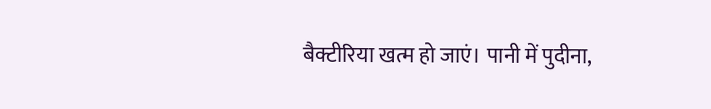बैक्टीरिया खत्म हो जाएं। पानी में पुदीना,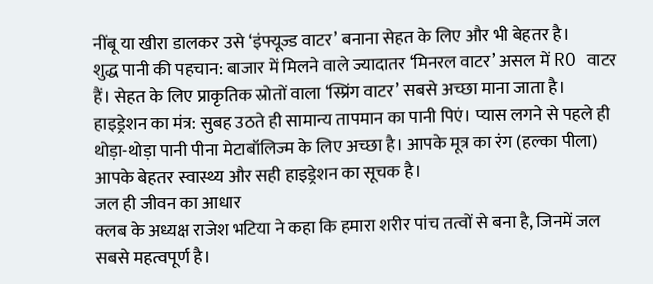नींबू या खीरा डालकर उसे ‘इंफ्यूज्ड वाटर’ बनाना सेहत के लिए और भी बेहतर है।
शुद्ध पानी की पहचान: बाजार में मिलने वाले ज्यादातर ‘मिनरल वाटर’ असल में RO वाटर हैं। सेहत के लिए प्राकृतिक स्रोतों वाला ‘स्प्रिंग वाटर’ सबसे अच्छा माना जाता है।
हाइड्रेशन का मंत्र: सुबह उठते ही सामान्य तापमान का पानी पिएं। प्यास लगने से पहले ही थोड़ा-थोड़ा पानी पीना मेटाबॉलिज्म के लिए अच्छा है। आपके मूत्र का रंग (हल्का पीला) आपके बेहतर स्वास्थ्य और सही हाइड्रेशन का सूचक है।
जल ही जीवन का आधार
क्लब के अध्यक्ष राजेश भटिया ने कहा कि हमारा शरीर पांच तत्वों से बना है, जिनमें जल सबसे महत्वपूर्ण है।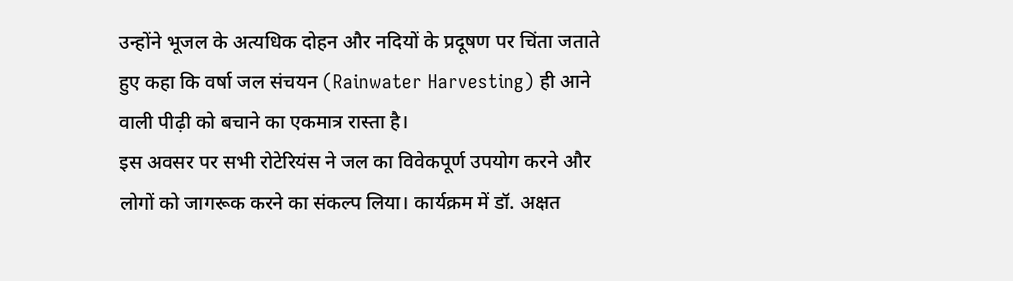उन्होंने भूजल के अत्यधिक दोहन और नदियों के प्रदूषण पर चिंता जताते हुए कहा कि वर्षा जल संचयन (Rainwater Harvesting) ही आने वाली पीढ़ी को बचाने का एकमात्र रास्ता है।
इस अवसर पर सभी रोटेरियंस ने जल का विवेकपूर्ण उपयोग करने और लोगों को जागरूक करने का संकल्प लिया। कार्यक्रम में डॉ. अक्षत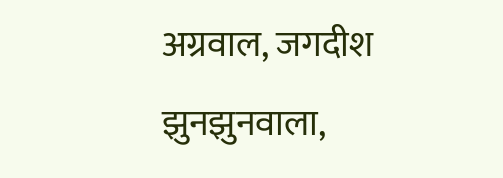अग्रवाल, जगदीश झुनझुनवाला,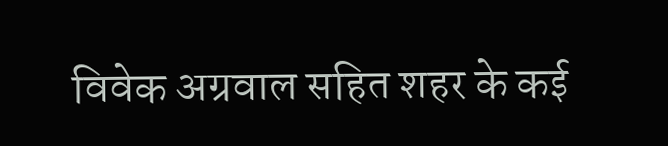विवेक अग्रवाल सहित शहर के कई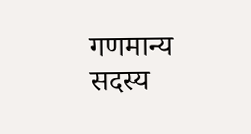गणमान्य सदस्य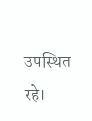उपस्थित रहे।